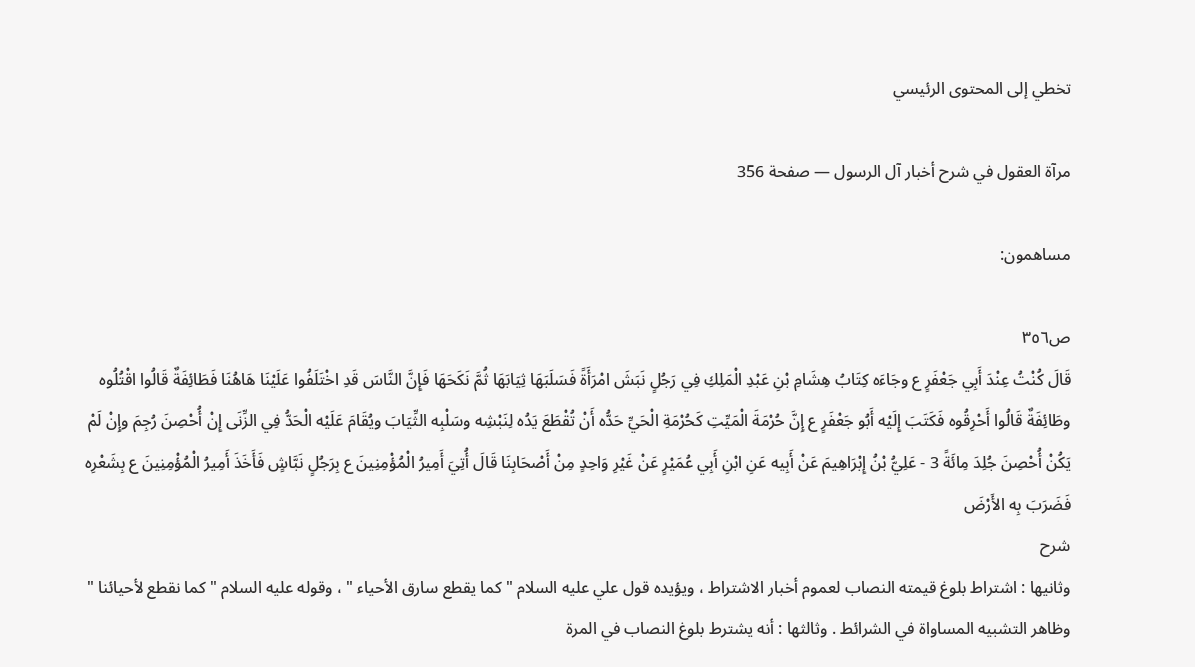تخطي إلى المحتوى الرئيسي

مرآة العقول في شرح أخبار آل الرسول — صفحة 356

مساهمون:

ص٣٥٦
قَالَ كُنْتُ عِنْدَ أَبِي جَعْفَرٍ ع وجَاءَه كِتَابُ هِشَامِ بْنِ عَبْدِ الْمَلِكِ فِي رَجُلٍ نَبَشَ امْرَأَةً فَسَلَبَهَا ثِيَابَهَا ثُمَّ نَكَحَهَا فَإِنَّ النَّاسَ قَدِ اخْتَلَفُوا عَلَيْنَا هَاهُنَا فَطَائِفَةٌ قَالُوا اقْتُلُوه وطَائِفَةٌ قَالُوا أَحْرِقُوه فَكَتَبَ إِلَيْه أَبُو جَعْفَرٍ ع إِنَّ حُرْمَةَ الْمَيِّتِ كَحُرْمَةِ الْحَيِّ حَدُّه أَنْ تُقْطَعَ يَدُه لِنَبْشِه وسَلْبِه الثِّيَابَ ويُقَامَ عَلَيْه الْحَدُّ فِي الزِّنَى إِنْ أُحْصِنَ رُجِمَ وإِنْ لَمْ يَكُنْ أُحْصِنَ جُلِدَ مِائَةً 3 - عَلِيُّ بْنُ إِبْرَاهِيمَ عَنْ أَبِيه عَنِ ابْنِ أَبِي عُمَيْرٍ عَنْ غَيْرِ وَاحِدٍ مِنْ أَصْحَابِنَا قَالَ أُتِيَ أَمِيرُ الْمُؤْمِنِينَ ع بِرَجُلٍ نَبَّاشٍ فَأَخَذَ أَمِيرُ الْمُؤْمِنِينَ ع بِشَعْرِه فَضَرَبَ بِه الأَرْضَ
شرح
وثانيها : اشتراط بلوغ قيمته النصاب لعموم أخبار الاشتراط ، ويؤيده قول علي عليه السلام " كما يقطع سارق الأحياء " ، وقوله عليه السلام " كما نقطع لأحيائنا " وظاهر التشبيه المساواة في الشرائط . وثالثها : أنه يشترط بلوغ النصاب في المرة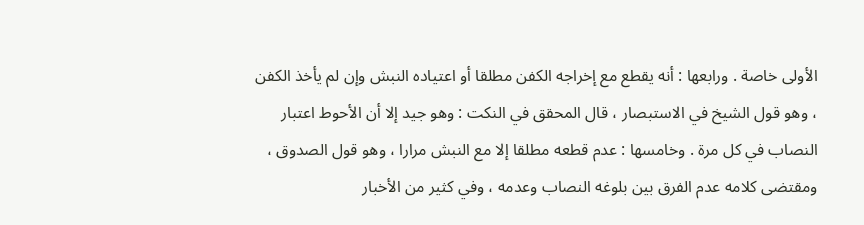الأولى خاصة . ورابعها : أنه يقطع مع إخراجه الكفن مطلقا أو اعتياده النبش وإن لم يأخذ الكفن ، وهو قول الشيخ في الاستبصار ، قال المحقق في النكت : وهو جيد إلا أن الأحوط اعتبار النصاب في كل مرة . وخامسها : عدم قطعه مطلقا إلا مع النبش مرارا ، وهو قول الصدوق ، ومقتضى كلامه عدم الفرق بين بلوغه النصاب وعدمه ، وفي كثير من الأخبار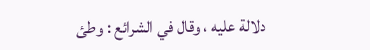دلالة عليه ، وقال في الشرائع : وطئ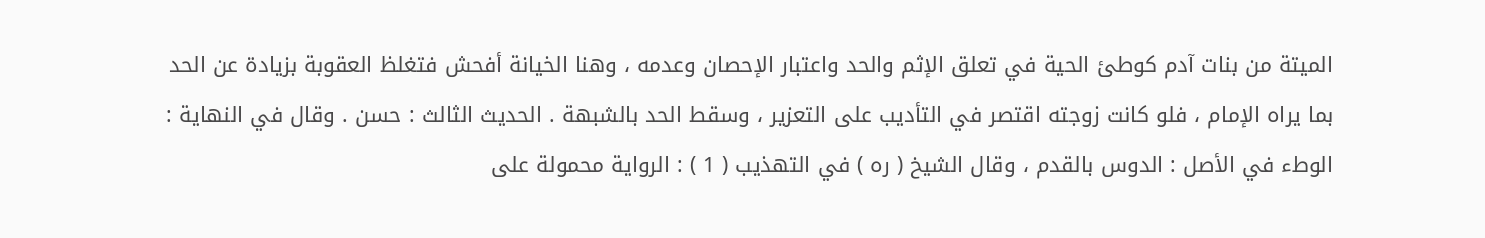الميتة من بنات آدم كوطئ الحية في تعلق الإثم والحد واعتبار الإحصان وعدمه ، وهنا الخيانة أفحش فتغلظ العقوبة بزيادة عن الحد بما يراه الإمام ، فلو كانت زوجته اقتصر في التأديب على التعزير ، وسقط الحد بالشبهة . الحديث الثالث : حسن . وقال في النهاية : الوطء في الأصل : الدوس بالقدم ، وقال الشيخ ( ره ) في التهذيب ( 1 ) : الرواية محمولة على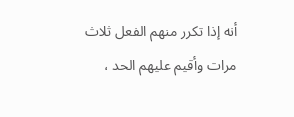أنه إذا تكرر منهم الفعل ثلاث مرات وأقيم عليهم الحد ،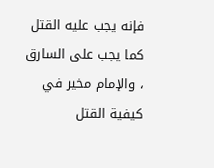فإنه يجب عليه القتل كما يجب على السارق ، والإمام مخير في كيفية القتل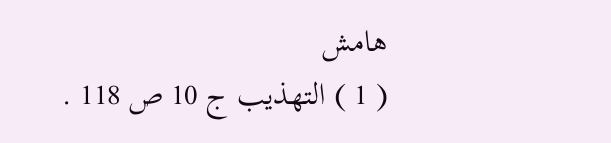هامش
( 1 ) التهذيب ج 10 ص 118 .